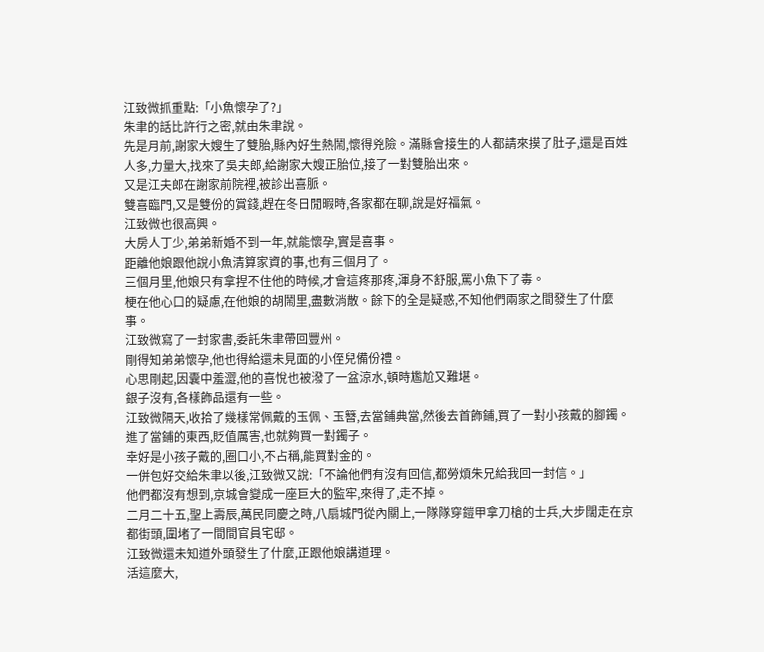江致微抓重點:「小魚懷孕了?」
朱聿的話比許行之密,就由朱聿說。
先是月前,謝家大嫂生了雙胎,縣內好生熱鬧,懷得兇險。滿縣會接生的人都請來摸了肚子,還是百姓人多,力量大,找來了吳夫郎,給謝家大嫂正胎位,接了一對雙胎出來。
又是江夫郎在謝家前院裡,被診出喜脈。
雙喜臨門,又是雙份的賞錢,趕在冬日閒暇時,各家都在聊,說是好福氣。
江致微也很高興。
大房人丁少,弟弟新婚不到一年,就能懷孕,實是喜事。
距離他娘跟他說小魚清算家資的事,也有三個月了。
三個月里,他娘只有拿捏不住他的時候,才會這疼那疼,渾身不舒服,罵小魚下了毒。
梗在他心口的疑慮,在他娘的胡鬧里,盡數消散。餘下的全是疑惑,不知他們兩家之間發生了什麼事。
江致微寫了一封家書,委託朱聿帶回豐州。
剛得知弟弟懷孕,他也得給還未見面的小侄兒備份禮。
心思剛起,因囊中羞澀,他的喜悅也被潑了一盆涼水,頓時尷尬又難堪。
銀子沒有,各樣飾品還有一些。
江致微隔天,收拾了幾樣常佩戴的玉佩、玉簪,去當鋪典當,然後去首飾鋪,買了一對小孩戴的腳鐲。
進了當鋪的東西,貶值厲害,也就夠買一對鐲子。
幸好是小孩子戴的,圈口小,不占稱,能買對金的。
一併包好交給朱聿以後,江致微又說:「不論他們有沒有回信,都勞煩朱兄給我回一封信。」
他們都沒有想到,京城會變成一座巨大的監牢,來得了,走不掉。
二月二十五,聖上壽辰,萬民同慶之時,八扇城門從內關上,一隊隊穿鎧甲拿刀槍的士兵,大步闊走在京都街頭,圍堵了一間間官員宅邸。
江致微還未知道外頭發生了什麼,正跟他娘講道理。
活這麼大,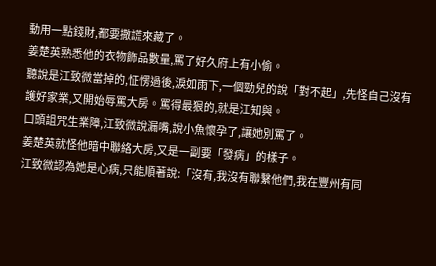動用一點錢財,都要撒謊來藏了。
姜楚英熟悉他的衣物飾品數量,罵了好久府上有小偷。
聽說是江致微當掉的,怔愣過後,淚如雨下,一個勁兒的說「對不起」,先怪自己沒有護好家業,又開始辱罵大房。罵得最狠的,就是江知與。
口頭詛咒生業障,江致微說漏嘴,說小魚懷孕了,讓她別罵了。
姜楚英就怪他暗中聯絡大房,又是一副要「發病」的樣子。
江致微認為她是心病,只能順著說:「沒有,我沒有聯繫他們,我在豐州有同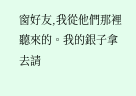窗好友,我從他們那裡聽來的。我的銀子拿去請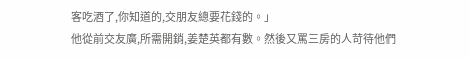客吃酒了,你知道的,交朋友總要花錢的。」
他從前交友廣,所需開銷,姜楚英都有數。然後又罵三房的人苛待他們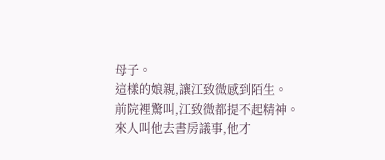母子。
這樣的娘親,讓江致微感到陌生。
前院裡驚叫,江致微都提不起精神。
來人叫他去書房議事,他才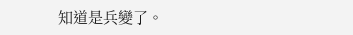知道是兵變了。